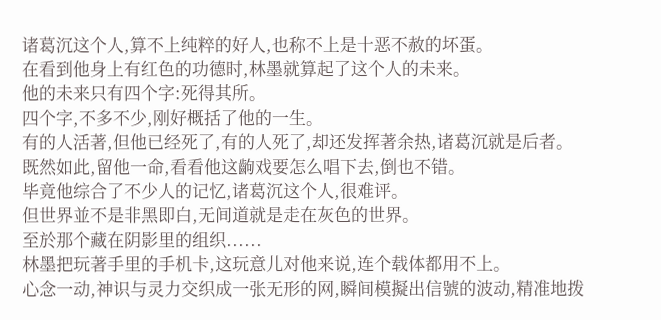诸葛沉这个人,算不上纯粹的好人,也称不上是十恶不赦的坏蛋。
在看到他身上有红色的功德时,林墨就算起了这个人的未来。
他的未来只有四个字:死得其所。
四个字,不多不少,刚好概括了他的一生。
有的人活著,但他已经死了,有的人死了,却还发挥著余热,诸葛沉就是后者。
既然如此,留他一命,看看他这齣戏要怎么唱下去,倒也不错。
毕竟他综合了不少人的记忆,诸葛沉这个人,很难评。
但世界並不是非黑即白,无间道就是走在灰色的世界。
至於那个藏在阴影里的组织......
林墨把玩著手里的手机卡,这玩意儿对他来说,连个载体都用不上。
心念一动,神识与灵力交织成一张无形的网,瞬间模擬出信號的波动,精准地拨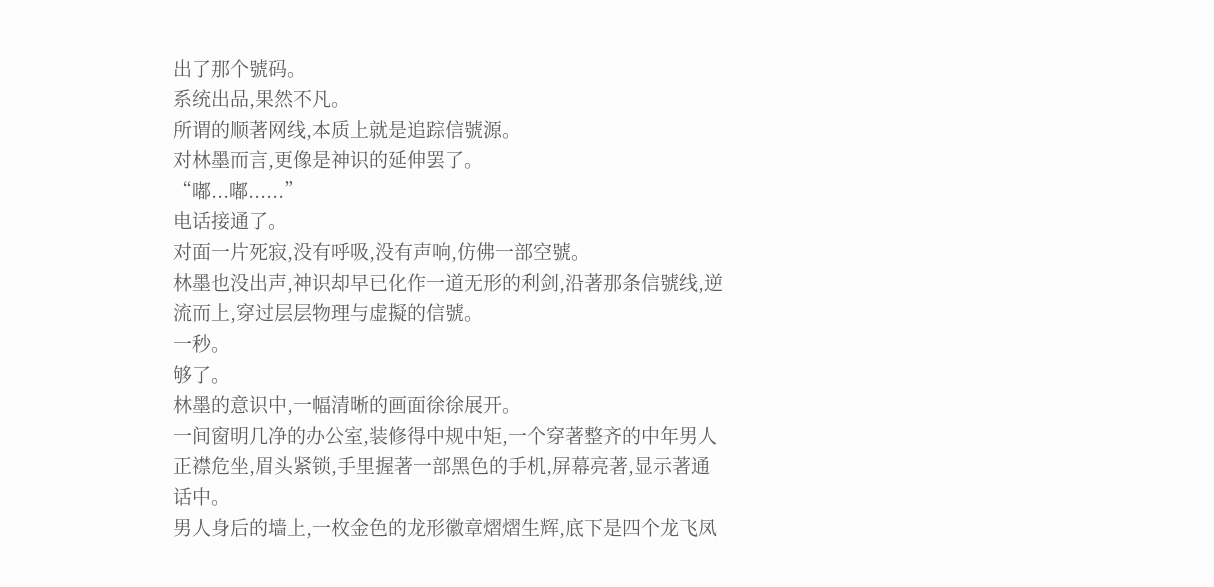出了那个號码。
系统出品,果然不凡。
所谓的顺著网线,本质上就是追踪信號源。
对林墨而言,更像是神识的延伸罢了。
“嘟...嘟......”
电话接通了。
对面一片死寂,没有呼吸,没有声响,仿佛一部空號。
林墨也没出声,神识却早已化作一道无形的利剑,沿著那条信號线,逆流而上,穿过层层物理与虚擬的信號。
一秒。
够了。
林墨的意识中,一幅清晰的画面徐徐展开。
一间窗明几净的办公室,装修得中规中矩,一个穿著整齐的中年男人正襟危坐,眉头紧锁,手里握著一部黑色的手机,屏幕亮著,显示著通话中。
男人身后的墙上,一枚金色的龙形徽章熠熠生辉,底下是四个龙飞凤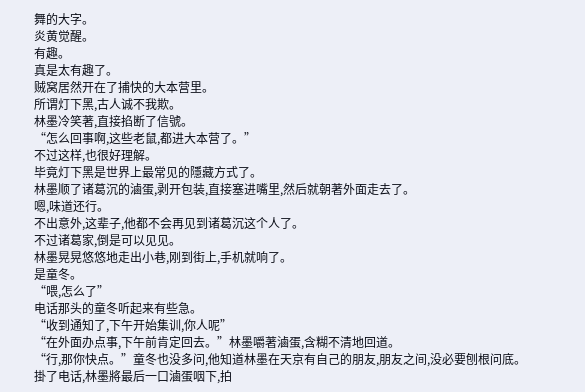舞的大字。
炎黄觉醒。
有趣。
真是太有趣了。
贼窝居然开在了捕快的大本营里。
所谓灯下黑,古人诚不我欺。
林墨冷笑著,直接掐断了信號。
“怎么回事啊,这些老鼠,都进大本营了。”
不过这样,也很好理解。
毕竟灯下黑是世界上最常见的隱藏方式了。
林墨顺了诸葛沉的滷蛋,剥开包装,直接塞进嘴里,然后就朝著外面走去了。
嗯,味道还行。
不出意外,这辈子,他都不会再见到诸葛沉这个人了。
不过诸葛家,倒是可以见见。
林墨晃晃悠悠地走出小巷,刚到街上,手机就响了。
是童冬。
“喂,怎么了”
电话那头的童冬听起来有些急。
“收到通知了,下午开始集训,你人呢”
“在外面办点事,下午前肯定回去。”林墨嚼著滷蛋,含糊不清地回道。
“行,那你快点。”童冬也没多问,他知道林墨在天京有自己的朋友,朋友之间,没必要刨根问底。
掛了电话,林墨將最后一口滷蛋咽下,拍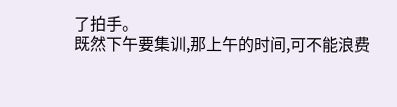了拍手。
既然下午要集训,那上午的时间,可不能浪费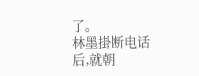了。
林墨掛断电话后,就朝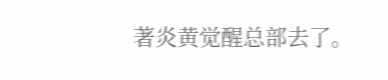著炎黄觉醒总部去了。